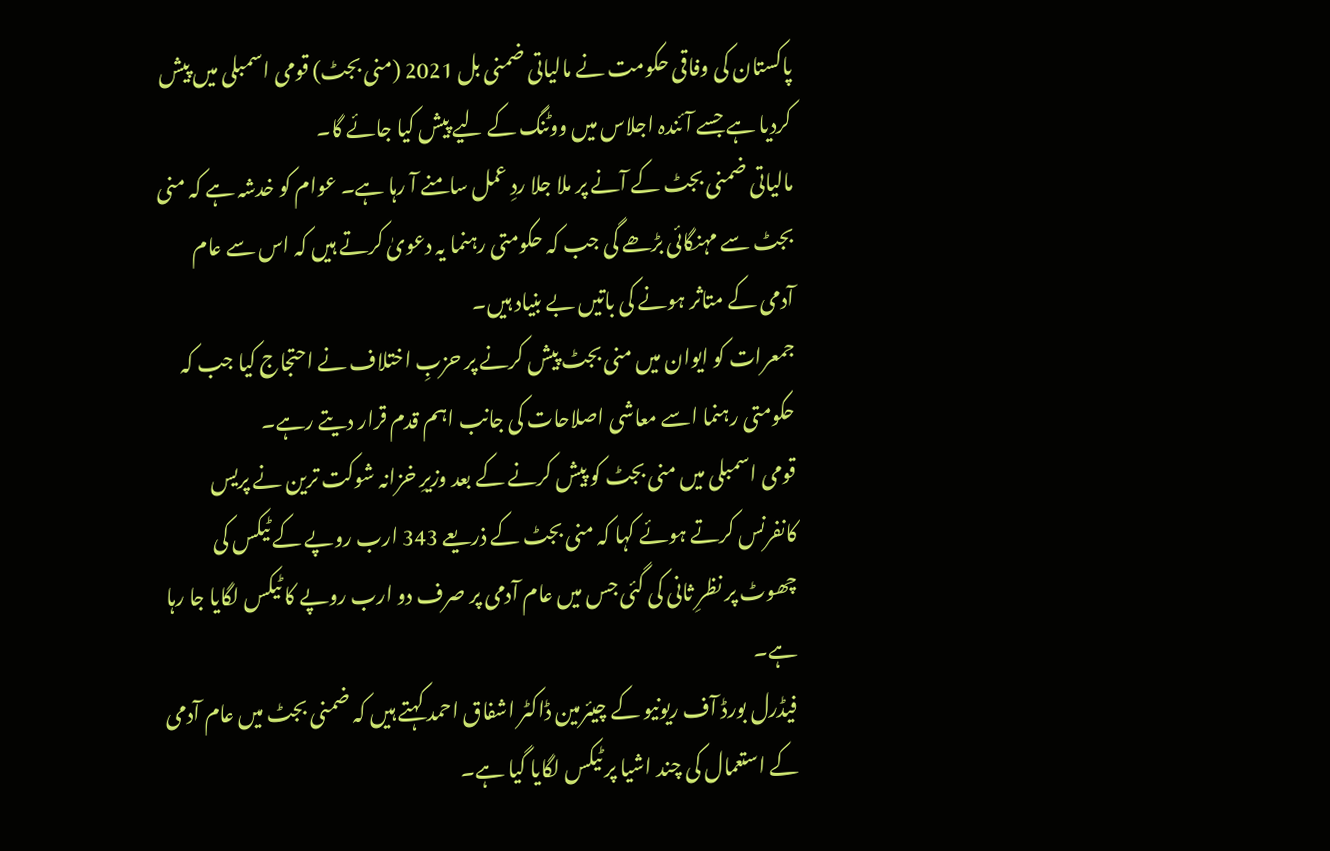پاکستان کی وفاقی حکومت نے مالیاتی ضمنی بل 2021 (منی بجٹ) قومی اسمبلی میں پیش کردیا ہے جسے آئندہ اجلاس میں ووٹنگ کے لیے پیش کیا جائے گا۔
مالیاتی ضمنی بجٹ کے آنے پر ملا جلا ردِ عمل سامنے آ رہا ہے۔ عوام کو خدشہ ہے کہ منی بجٹ سے مہنگائی بڑھے گی جب کہ حکومتی رہنما یہ دعویٰ کرتے ہیں کہ اس سے عام آدمی کے متاثر ہونے کی باتیں بے بنیاد ہیں۔
جمعرات کو ایوان میں منی بجٹ پیش کرنے پر حزبِ اختلاف نے احتجاج کیا جب کہ حکومتی رہنما اسے معاشی اصلاحات کی جانب اہم قدم قرار دیتے رہے۔
قومی اسمبلی میں منی بجٹ کو پیش کرنے کے بعد وزیرِ خزانہ شوکت ترین نے پریس کانفرنس کرتے ہوئے کہا کہ منی بجٹ کے ذریعے 343 ارب روپے کے ٹیکس کی چھوٹ پر نظرِ ثانی کی گئی جس میں عام آدمی پر صرف دو ارب روپے کا ٹیکس لگایا جا رہا ہے۔
فیڈرل بورڈ آف ریونیو کے چیئرمین ڈاکٹر اشفاق احمد کہتے ہیں کہ ضمنی بجٹ میں عام آدمی کے استعمال کی چند اشیا پر ٹیکس لگایا گیا ہے۔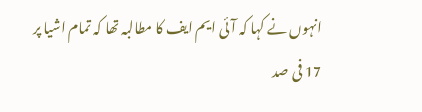انہوں نے کہا کہ آئی ایم ایف کا مطالبہ تھا کہ تمام اشیا پر 17 فی صد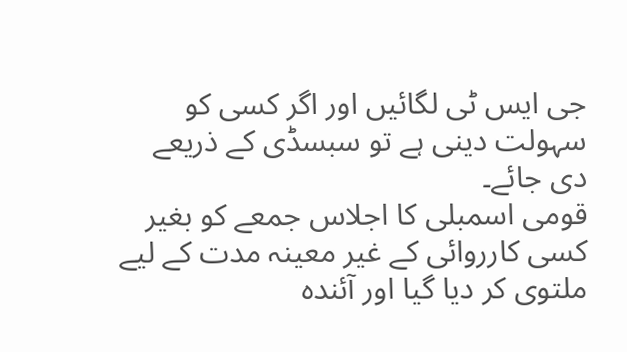جی ایس ٹی لگائیں اور اگر کسی کو سہولت دینی ہے تو سبسڈی کے ذریعے دی جائے۔
قومی اسمبلی کا اجلاس جمعے کو بغیر کسی کارروائی کے غیر معینہ مدت کے لیے ملتوی کر دیا گیا اور آئندہ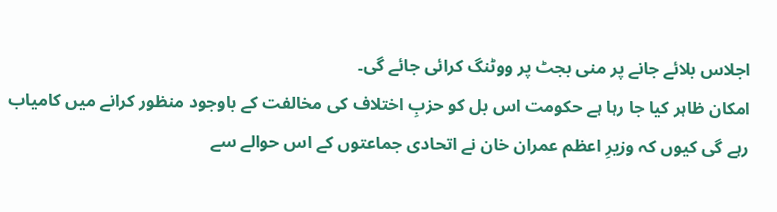اجلاس بلائے جانے پر منی بجٹ پر ووٹنگ کرائی جائے گی۔
امکان ظاہر کیا جا رہا ہے حکومت اس بل کو حزبِ اختلاف کی مخالفت کے باوجود منظور کرانے میں کامیاب رہے گی کیوں کہ وزیرِ اعظم عمران خان نے اتحادی جماعتوں کے اس حوالے سے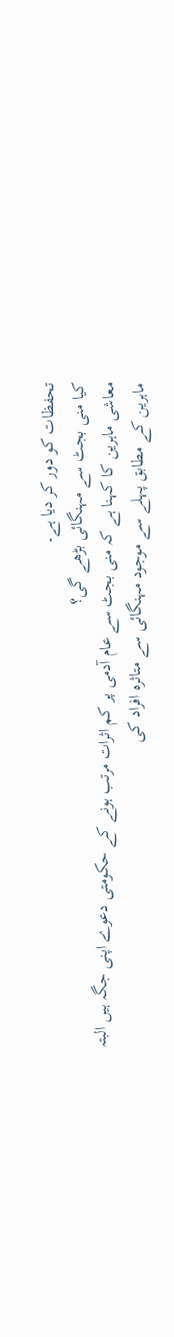تحفظات کو دور کر دیا ہے۔
کیا منی بجٹ سے مہنگائی بڑھے گی؟
معاشی ماہرین کا کہنا ہے کہ منی بجٹ سے عام آدمی پر کم اثرات مرتب ہونے کے حکومتی دعوے اپنی جگہ ہیں البتہ ماہرین کے مطابق پہلے سے موجود مہنگائی سے متاثرہ افراد کی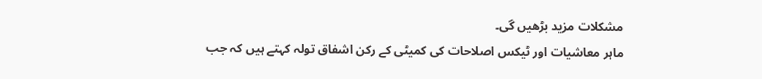مشکلات مزید بڑھیں گی۔
ماہر معاشیات اور ٹیکس اصلاحات کی کمیٹی کے رکن اشفاق تولہ کہتے ہیں کہ جب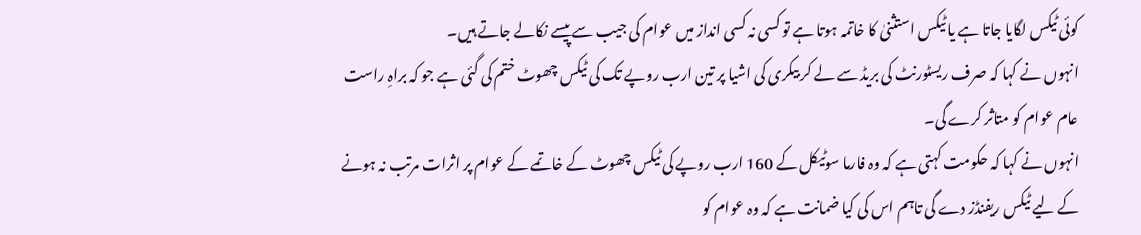کوئی ٹیکس لگایا جاتا ہے یا ٹیکس استثنیٰ کا خاتمہ ہوتا ہے تو کسی نہ کسی انداز میں عوام کی جیب سے پیسے نکالے جاتے ہیں۔
انہوں نے کہا کہ صرف ریسٹورنٹ کی بریڈ سے لے کر بیکری کی اشیا پر تین ارب روپے تک کی ٹیکس چھوٹ ختم کی گئی ہے جو کہ براہِ راست عام عوام کو متاثر کرے گی۔
انہوں نے کہا کہ حکومت کہتی ہے کہ وہ فارما سوٹیکل کے 160 ارب روپے کی ٹیکس چھوٹ کے خاتمے کے عوام پر اثرات مرتب نہ ہونے کے لیے ٹیکس ریفنڈز دے گی تاہم اس کی کیا ضمانت ہے کہ وہ عوام کو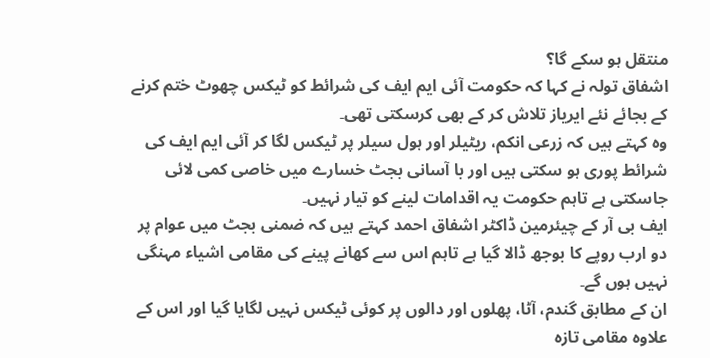منتقل ہو سکے گا؟
اشفاق تولہ نے کہا کہ حکومت آئی ایم ایف کی شرائط کو ٹیکس چھوٹ ختم کرنے کے بجائے نئے ایریاز تلاش کر کے بھی کرسکتی تھی۔
وہ کہتے ہیں کہ زرعی انکم، ریٹیلر اور ہول سیلر پر ٹیکس لگا کر آئی ایم ایف کی شرائط پوری ہو سکتی ہیں اور با آسانی بجٹ خسارے میں خاصی کمی لائی جاسکتی ہے تاہم حکومت یہ اقدامات لینے کو تیار نہیں۔
ایف بی آر کے چیئرمین ڈاکٹر اشفاق احمد کہتے ہیں کہ ضمنی بجٹ میں عوام پر دو ارب روپے کا بوجھ ڈالا گیا ہے تاہم اس سے کھانے پینے کی مقامی اشیاء مہنگی نہیں ہوں گے۔
ان کے مطابق گندم، آٹا، پھلوں اور دالوں پر کوئی ٹیکس نہیں لگایا گیا اور اس کے علاوہ مقامی تازہ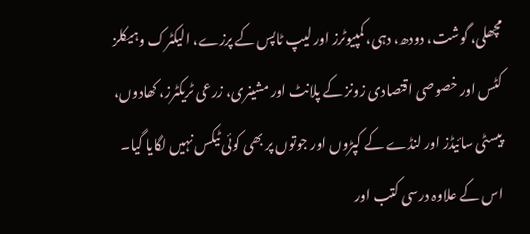مچھلی، گوشت، دودھ، دہی، کمپیوٹرز اور لیپ ٹاپس کے پرزے، الیکٹرک وہیکلز کٹس اور خصوصی اقتصادی زونز کے پلانٹ اور مشینری، زرعی ٹریکٹرز، کھادوں، پیسٹی سائیڈز اور لنڈے کے کپڑوں اور جوتوں پر بھی کوئی ٹیکس نہیں لگایا گیا۔ اس کے علاوہ درسی کتب اور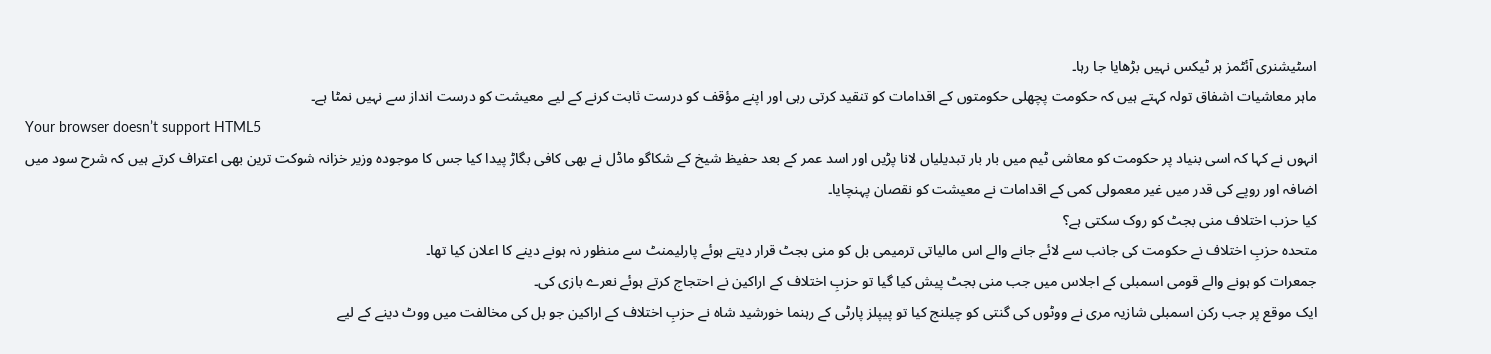اسٹیشنری آئٹمز ہر ٹیکس نہیں بڑھایا جا رہا۔
ماہر معاشیات اشفاق تولہ کہتے ہیں کہ حکومت پچھلی حکومتوں کے اقدامات کو تنقید کرتی رہی اور اپنے مؤقف کو درست ثابت کرنے کے لیے معیشت کو درست انداز سے نہیں نمٹا ہے۔
Your browser doesn’t support HTML5
انہوں نے کہا کہ اسی بنیاد پر حکومت کو معاشی ٹیم میں بار بار تبدیلیاں لانا پڑیں اور اسد عمر کے بعد حفیظ شیخ کے شکاگو ماڈل نے بھی کافی بگاڑ پیدا کیا جس کا موجودہ وزیر خزانہ شوکت ترین بھی اعتراف کرتے ہیں کہ شرح سود میں اضافہ اور روپے کی قدر میں غیر معمولی کمی کے اقدامات نے معیشت کو نقصان پہنچایا۔
کیا حزب اختلاف منی بجٹ کو روک سکتی ہے؟
متحدہ حزبِ اختلاف نے حکومت کی جانب سے لائے جانے والے اس مالیاتی ترمیمی بل کو منی بجٹ قرار دیتے ہوئے پارلیمنٹ سے منظور نہ ہونے دینے کا اعلان کیا تھا۔
جمعرات کو ہونے والے قومی اسمبلی کے اجلاس میں جب منی بجٹ پیش کیا گیا تو حزبِ اختلاف کے اراکین نے احتجاج کرتے ہوئے نعرے بازی کی۔
ایک موقع پر جب رکن اسمبلی شازیہ مری نے ووٹوں کی گنتی کو چیلنج کیا تو پیپلز پارٹی کے رہنما خورشید شاہ نے حزبِ اختلاف کے اراکین جو بل کی مخالفت میں ووٹ دینے کے لیے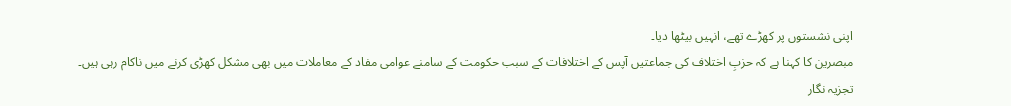اپنی نشستوں پر کھڑے تھے، انہیں بیٹھا دیا۔
مبصرین کا کہنا ہے کہ حزبِ اختلاف کی جماعتیں آپس کے اختلافات کے سبب حکومت کے سامنے عوامی مفاد کے معاملات میں بھی مشکل کھڑی کرنے میں ناکام رہی ہیں۔
تجزیہ نگار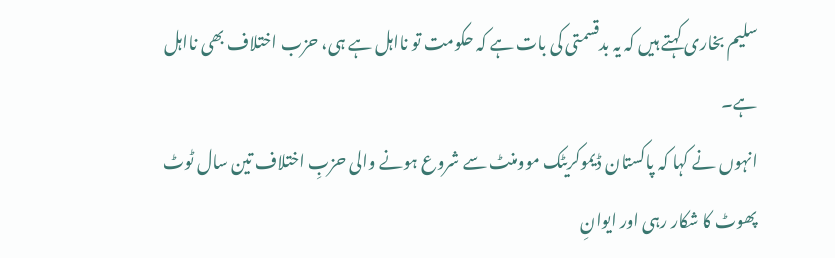سلیم بخاری کہتے ہیں کہ یہ بدقسمتی کی بات ہے کہ حکومت تو نااہل ہے ہی، حزب اختلاف بھی نااہل ہے۔
انہوں نے کہا کہ پاکستان ڈیموکریٹک موومنٹ سے شروع ہونے والی حزبِ اختلاف تین سال ٹوٹ پھوٹ کا شکار رہی اور ایوانِ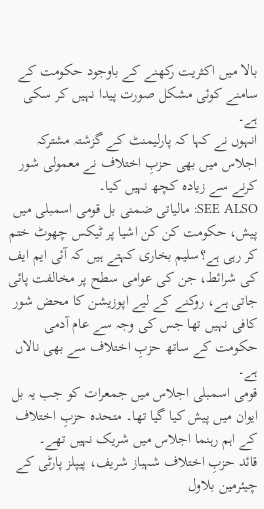بالا میں اکثریت رکھنے کے باوجود حکومت کے سامنے کوئی مشکل صورت پیدا نہیں کر سکی ہے۔
انہوں نے کہا کہ پارلیمنٹ کے گزشتہ مشترکہ اجلاس میں بھی حزبِ اختلاف نے معمولی شور کرنے سے زیادہ کچھ نہیں کیا۔
SEE ALSO: مالیاتی ضمنی بل قومی اسمبلی میں پیش، حکومت کن کن اشیا پر ٹیکس چھوٹ ختم کر رہی ہے؟سلیم بخاری کہتے ہیں کہ آئی ایم ایف کی شرائط، جن کی عوامی سطح پر مخالفت پائی جاتی ہے، روکنے کے لیے اپوزیشن کا محض شور کافی نہیں تھا جس کی وجہ سے عام آدمی حکومت کے ساتھ حزبِ اختلاف سے بھی نالاں ہے۔
قومی اسمبلی اجلاس میں جمعرات کو جب یہ بل ایوان میں پیش کیا گیا تھا۔ متحدہ حزبِ اختلاف کے اہم رہنما اجلاس میں شریک نہیں تھے۔
قائد حزبِ اختلاف شہباز شریف، پیپلز پارٹی کے چیئرمین بلاول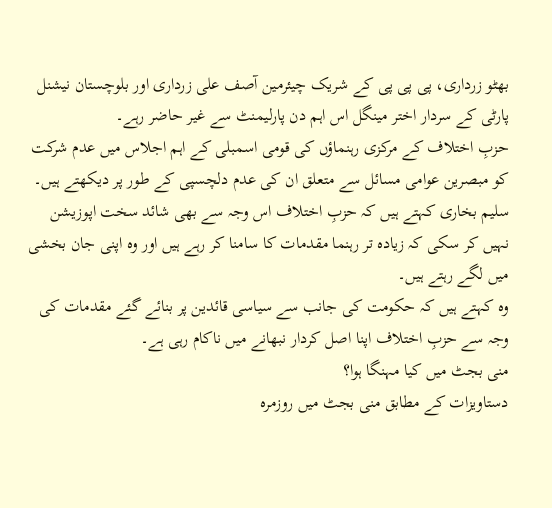بھٹو زرداری، پی پی پی کے شریک چیئرمین آصف علی زرداری اور بلوچستان نیشنل پارٹی کے سردار اختر مینگل اس اہم دن پارلیمنٹ سے غیر حاضر رہے۔
حزبِ اختلاف کے مرکزی رہنماؤں کی قومی اسمبلی کے اہم اجلاس میں عدم شرکت کو مبصرین عوامی مسائل سے متعلق ان کی عدم دلچسپی کے طور پر دیکھتے ہیں۔
سلیم بخاری کہتے ہیں کہ حزبِ اختلاف اس وجہ سے بھی شائد سخت اپوزیشن نہیں کر سکی کہ زیادہ تر رہنما مقدمات کا سامنا کر رہے ہیں اور وہ اپنی جان بخشی میں لگے رہتے ہیں۔
وہ کہتے ہیں کہ حکومت کی جانب سے سیاسی قائدین پر بنائے گئے مقدمات کی وجہ سے حزبِ اختلاف اپنا اصل کردار نبھانے میں ناکام رہی ہے۔
منی بجٹ میں کیا مہنگا ہوا؟
دستاویزات کے مطابق منی بجٹ میں روزمرہ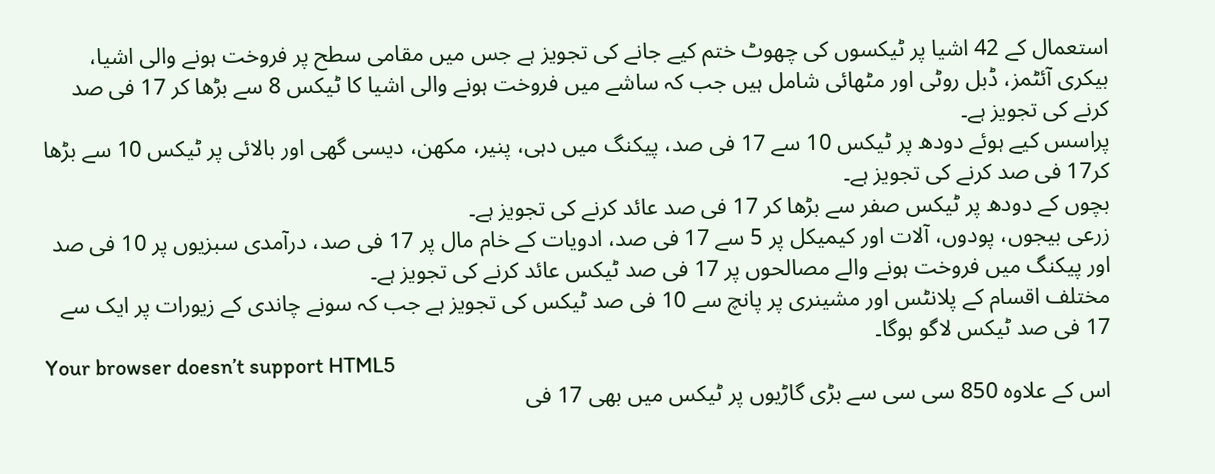استعمال کے 42 اشیا پر ٹیکسوں کی چھوٹ ختم کیے جانے کی تجویز ہے جس میں مقامی سطح پر فروخت ہونے والی اشیا، بیکری آئٹمز، ڈبل روٹی اور مٹھائی شامل ہیں جب کہ ساشے میں فروخت ہونے والی اشیا کا ٹیکس 8 سے بڑھا کر 17 فی صد کرنے کی تجویز ہے۔
پراسس کیے ہوئے دودھ پر ٹیکس 10 سے 17 فی صد، پیکنگ میں دہی، پنیر، مکھن، دیسی گھی اور بالائی پر ٹیکس 10 سے بڑھا کر17 فی صد کرنے کی تجویز ہے۔
بچوں کے دودھ پر ٹیکس صفر سے بڑھا کر 17 فی صد عائد کرنے کی تجویز ہے۔
زرعی بیجوں، پودوں، آلات اور کیمیکل پر 5 سے 17 فی صد، ادویات کے خام مال پر 17 فی صد، درآمدی سبزیوں پر 10 فی صد اور پیکنگ میں فروخت ہونے والے مصالحوں پر 17 فی صد ٹیکس عائد کرنے کی تجویز ہے۔
مختلف اقسام کے پلانٹس اور مشینری پر پانچ سے 10 فی صد ٹیکس کی تجویز ہے جب کہ سونے چاندی کے زیورات پر ایک سے 17 فی صد ٹیکس لاگو ہوگا۔
Your browser doesn’t support HTML5
اس کے علاوہ 850 سی سی سے بڑی گاڑیوں پر ٹیکس میں بھی 17 فی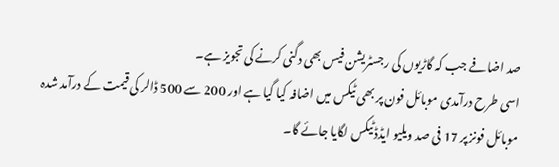صد اضافے جب کہ گاڑیوں کی رجسٹریشن فیس بھی دگنی کرنے کی تجویز ہے۔
اسی طرح درآمدی موبائل فون پر بھی ٹیکس میں اضافہ کیا گیا ہے اور 200 سے 500 ڈالر کی قیمت کے درآمد شدہ موبائل فونز پر 17 فی صد ویلیو ایڈڈ ٹیکس لگایا جائے گا۔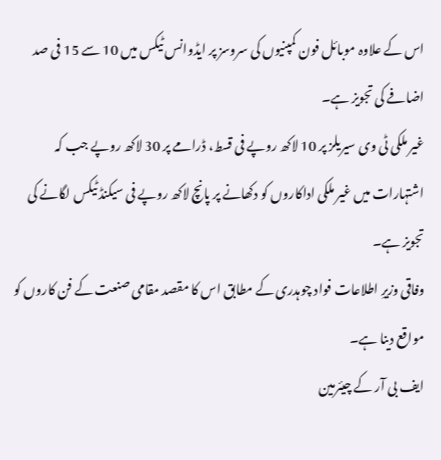اس کے علاوہ موبائل فون کمپنیوں کی سروسز پر ایڈوانس ٹیکس میں 10 سے 15 فی صد اضافے کی تجویز ہے۔
غیر ملکی ٹی وی سیریلز پر 10 لاکھ روپے فی قسط، ڈرامے پر 30 لاکھ روپے جب کہ اشتہارات میں غیر ملکی اداکاروں کو دکھانے پر پانچ لاکھ روپے فی سیکنڈ ٹیکس لگانے کی تجویز ہے۔
وفاقی وزیرِ اطلاعات فواد چوہدری کے مطابق اس کا مقصد مقامی صنعت کے فن کاروں کو مواقع دینا ہے۔
ایف بی آر کے چیئرمین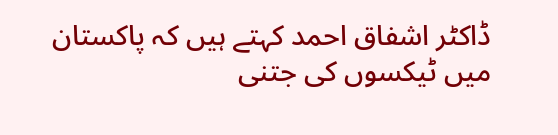ڈاکٹر اشفاق احمد کہتے ہیں کہ پاکستان میں ٹیکسوں کی جتنی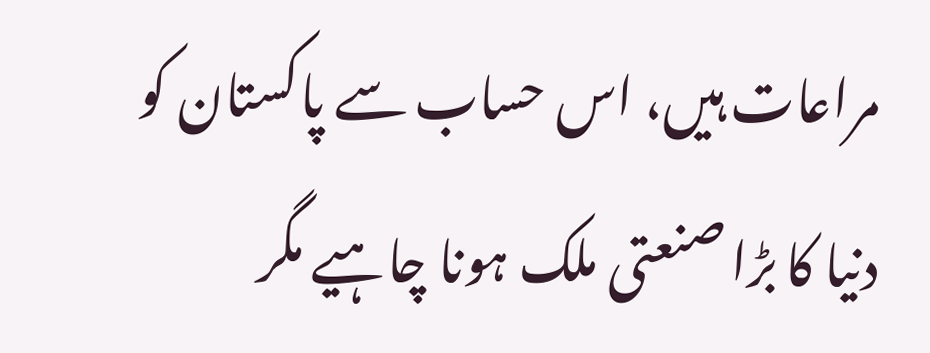مراعات ہیں، اس حساب سے پاکستان کو دنیا کا بڑا صنعتی ملک ہونا چاہیے مگر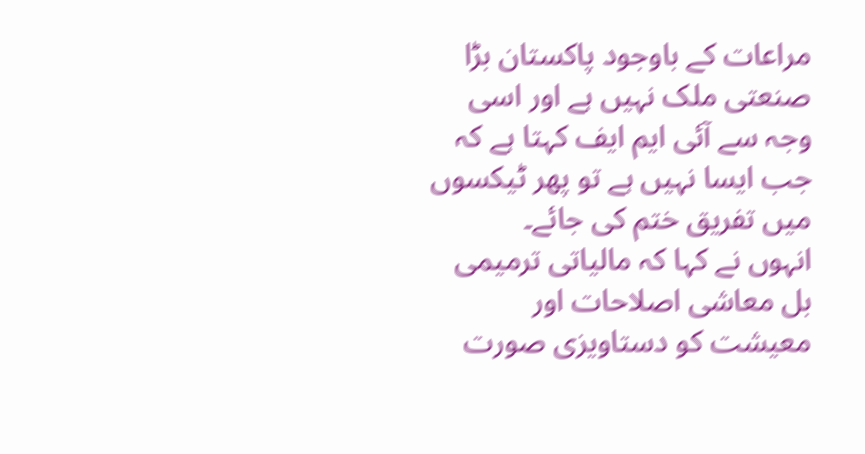مراعات کے باوجود پاکستان بڑا صنعتی ملک نہیں ہے اور اسی وجہ سے آئی ایم ایف کہتا ہے کہ جب ایسا نہیں ہے تو پھر ٹیکسوں میں تفریق ختم کی جائے۔
انہوں نے کہا کہ مالیاتی ترمیمی بل معاشی اصلاحات اور معیشت کو دستاویزی صورت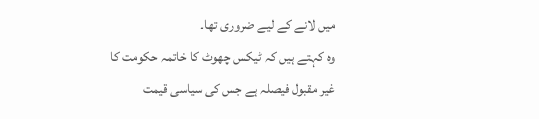میں لانے کے لیے ضروری تھا۔
وہ کہتے ہیں کہ ٹیکس چھوٹ کا خاتمہ حکومت کا غیر مقبول فیصلہ ہے جس کی سیاسی قیمت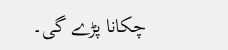چکانا پڑے گی۔